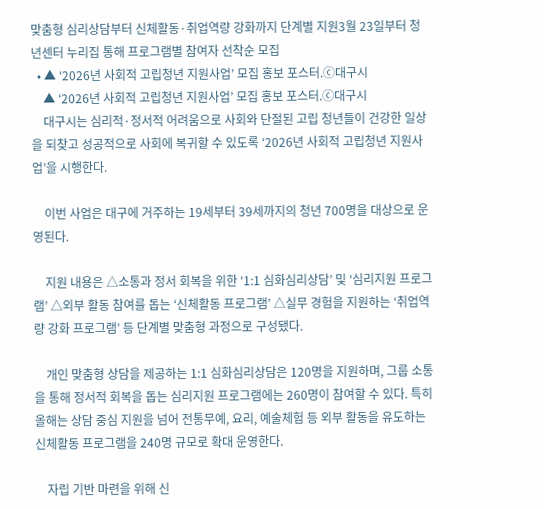맞춤형 심리상담부터 신체활동·취업역량 강화까지 단계별 지원3월 23일부터 청년센터 누리집 통해 프로그램별 참여자 선착순 모집
  • ▲ ‘2026년 사회적 고립청년 지원사업’ 모집 홍보 포스터.ⓒ대구시
    ▲ ‘2026년 사회적 고립청년 지원사업’ 모집 홍보 포스터.ⓒ대구시
    대구시는 심리적·정서적 어려움으로 사회와 단절된 고립 청년들이 건강한 일상을 되찾고 성공적으로 사회에 복귀할 수 있도록 ‘2026년 사회적 고립청년 지원사업’을 시행한다.

    이번 사업은 대구에 거주하는 19세부터 39세까지의 청년 700명을 대상으로 운영된다.

    지원 내용은 △소통과 정서 회복을 위한 ‘1:1 심화심리상담’ 및 ‘심리지원 프로그램’ △외부 활동 참여를 돕는 ‘신체활동 프로그램’ △실무 경험을 지원하는 ‘취업역량 강화 프로그램’ 등 단계별 맞춤형 과정으로 구성됐다.

    개인 맞춤형 상담을 제공하는 1:1 심화심리상담은 120명을 지원하며, 그룹 소통을 통해 정서적 회복을 돕는 심리지원 프로그램에는 260명이 참여할 수 있다. 특히 올해는 상담 중심 지원을 넘어 전통무예, 요리, 예술체험 등 외부 활동을 유도하는 신체활동 프로그램을 240명 규모로 확대 운영한다.

    자립 기반 마련을 위해 신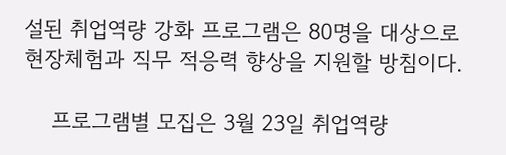설된 취업역량 강화 프로그램은 80명을 대상으로 현장체험과 직무 적응력 향상을 지원할 방침이다.

    프로그램별 모집은 3월 23일 취업역량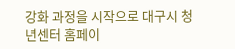강화 과정을 시작으로 대구시 청년센터 홈페이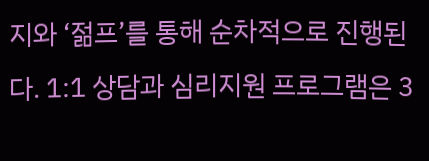지와 ‘젊프’를 통해 순차적으로 진행된다. 1:1 상담과 심리지원 프로그램은 3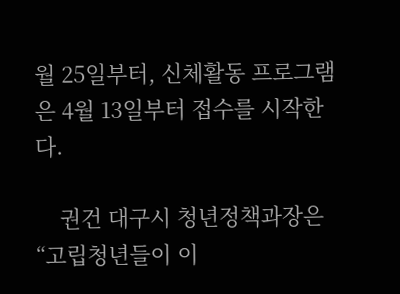월 25일부터, 신체활동 프로그램은 4월 13일부터 접수를 시작한다.

    권건 대구시 청년정책과장은 “고립청년들이 이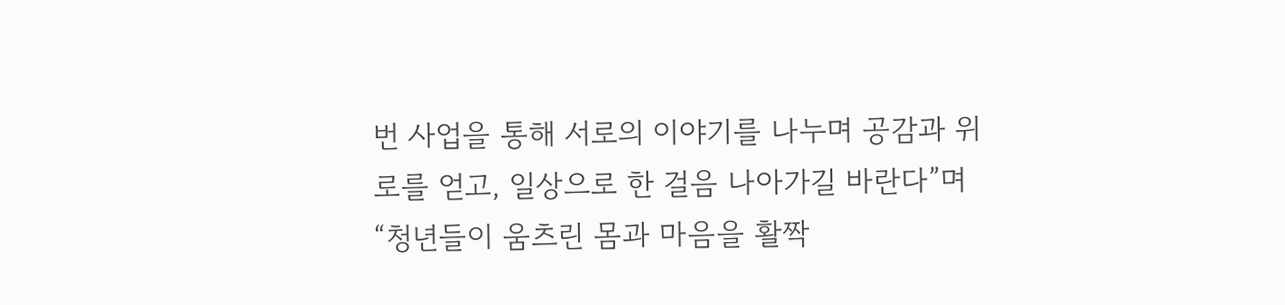번 사업을 통해 서로의 이야기를 나누며 공감과 위로를 얻고, 일상으로 한 걸음 나아가길 바란다”며 “청년들이 움츠린 몸과 마음을 활짝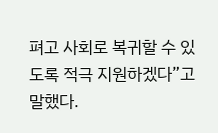펴고 사회로 복귀할 수 있도록 적극 지원하겠다”고 말했다.